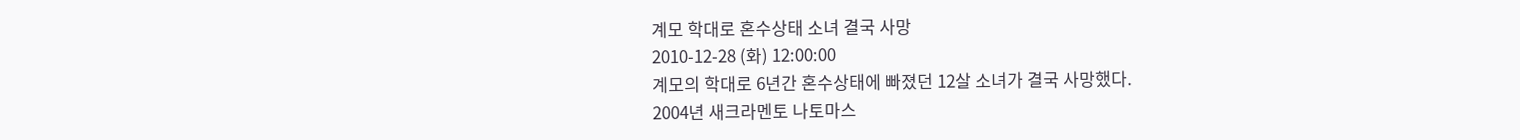계모 학대로 혼수상태 소녀 결국 사망
2010-12-28 (화) 12:00:00
계모의 학대로 6년간 혼수상태에 빠졌던 12살 소녀가 결국 사망했다.
2004년 새크라멘토 나토마스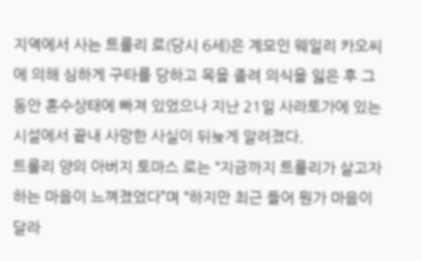지역에서 사는 트룰리 로(당시 6세)은 계모인 웨일리 카오씨에 의해 심하게 구타를 당하고 목을 졸려 의식을 잃은 후 그 동안 혼수상태에 빠져 있었으나 지난 21일 사라토가에 있는 시설에서 끝내 사망한 사실이 뒤늦게 알려졌다.
트룰리 양의 아버지 토마스 로는 “지금까지 트룰리가 살고자하는 마음이 느껴졌었다”며 “하지만 최근 들어 뭔가 마음이 달라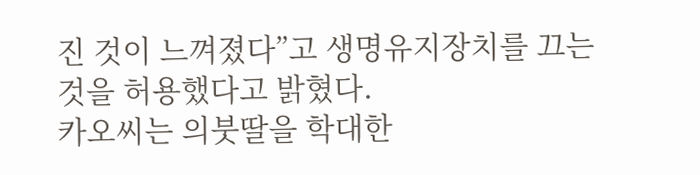진 것이 느껴졌다”고 생명유지장치를 끄는 것을 허용했다고 밝혔다.
카오씨는 의붓딸을 학대한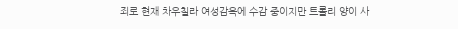죄로 현재 차우칠라 여성감옥에 수감 중이지만 트롤리 양이 사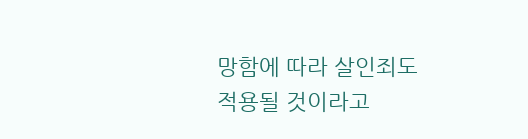망함에 따라 살인죄도 적용될 것이라고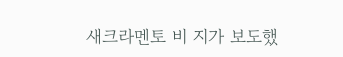새크라멘토 비 지가 보도했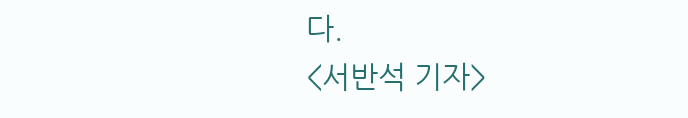다.
<서반석 기자>